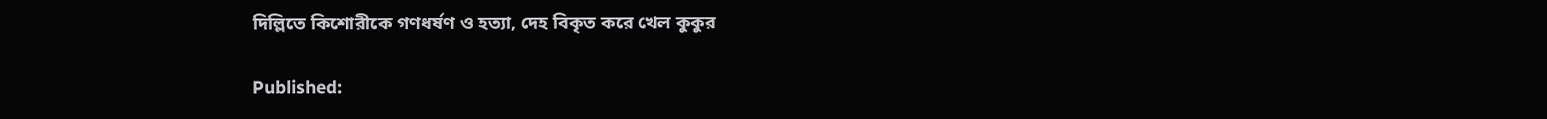দিল্লিতে কিশোরীকে গণধর্ষণ ও হত্যা, দেহ বিকৃত করে খেল কুকুর

Published: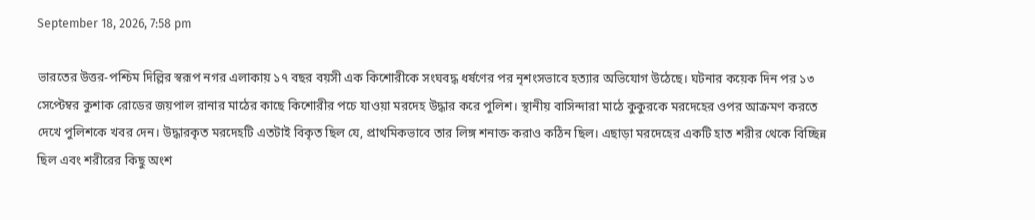September 18, 2026, 7:58 pm

ভারতের উত্তর-পশ্চিম দিল্লির স্বরূপ নগর এলাকায় ১৭ বছর বয়সী এক কিশোরীকে সংঘবদ্ধ ধর্ষণের পর নৃশংসভাবে হত্যার অভিযোগ উঠেছে। ঘটনার কয়েক দিন পর ১৩ সেপ্টেম্বর কুশাক রোডের জয়পাল রানার মাঠের কাছে কিশোরীর পচে যাওয়া মরদেহ উদ্ধার করে পুলিশ। স্থানীয় বাসিন্দারা মাঠে কুকুরকে মরদেহের ওপর আক্রমণ করতে দেখে পুলিশকে খবর দেন। উদ্ধারকৃত মরদেহটি এতটাই বিকৃত ছিল যে, প্রাথমিকভাবে তার লিঙ্গ শনাক্ত করাও কঠিন ছিল। এছাড়া মরদেহের একটি হাত শরীর থেকে বিচ্ছিন্ন ছিল এবং শরীরের কিছু অংশ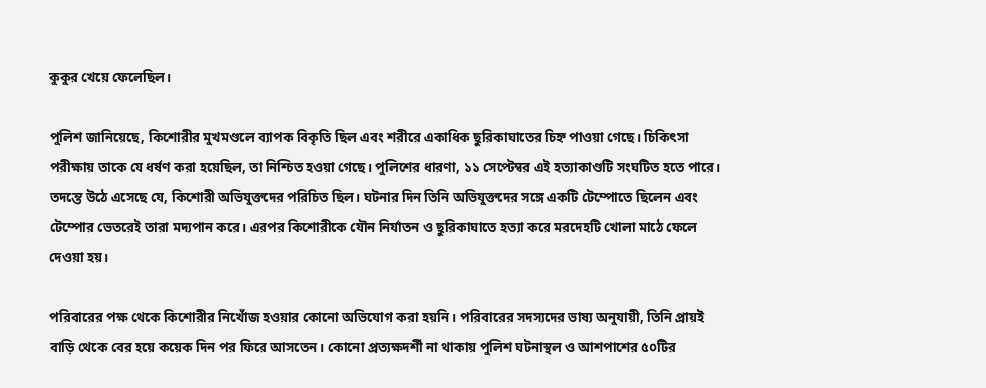কুকুর খেয়ে ফেলেছিল।

পুলিশ জানিয়েছে, কিশোরীর মুখমণ্ডলে ব্যাপক বিকৃতি ছিল এবং শরীরে একাধিক ছুরিকাঘাতের চিহ্ন পাওয়া গেছে। চিকিৎসা পরীক্ষায় তাকে যে ধর্ষণ করা হয়েছিল, তা নিশ্চিত হওয়া গেছে। পুলিশের ধারণা, ১১ সেপ্টেম্বর এই হত্যাকাণ্ডটি সংঘটিত হতে পারে। তদন্তে উঠে এসেছে যে, কিশোরী অভিযুক্তদের পরিচিত ছিল। ঘটনার দিন তিনি অভিযুক্তদের সঙ্গে একটি টেম্পোতে ছিলেন এবং টেম্পোর ভেতরেই তারা মদ্যপান করে। এরপর কিশোরীকে যৌন নির্যাতন ও ছুরিকাঘাতে হত্যা করে মরদেহটি খোলা মাঠে ফেলে দেওয়া হয়।

পরিবারের পক্ষ থেকে কিশোরীর নিখোঁজ হওয়ার কোনো অভিযোগ করা হয়নি। পরিবারের সদস্যদের ভাষ্য অনুযায়ী, তিনি প্রায়ই বাড়ি থেকে বের হয়ে কয়েক দিন পর ফিরে আসতেন। কোনো প্রত্যক্ষদর্শী না থাকায় পুলিশ ঘটনাস্থল ও আশপাশের ৫০টির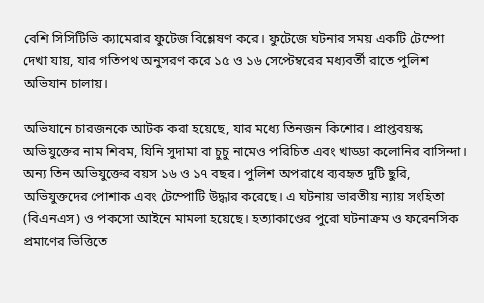বেশি সিসিটিভি ক্যামেরার ফুটেজ বিশ্লেষণ করে। ফুটেজে ঘটনার সময় একটি টেম্পো দেখা যায়, যার গতিপথ অনুসরণ করে ১৫ ও ১৬ সেপ্টেম্বরের মধ্যবর্তী রাতে পুলিশ অভিযান চালায়।

অভিযানে চারজনকে আটক করা হয়েছে, যার মধ্যে তিনজন কিশোর। প্রাপ্তবয়স্ক অভিযুক্তের নাম শিবম, যিনি সুদামা বা চুচু নামেও পরিচিত এবং খাড্ডা কলোনির বাসিন্দা। অন্য তিন অভিযুক্তের বয়স ১৬ ও ১৭ বছর। পুলিশ অপরাধে ব্যবহৃত দুটি ছুরি, অভিযুক্তদের পোশাক এবং টেম্পোটি উদ্ধার করেছে। এ ঘটনায় ভারতীয় ন্যায় সংহিতা (বিএনএস) ও পকসো আইনে মামলা হয়েছে। হত্যাকাণ্ডের পুরো ঘটনাক্রম ও ফরেনসিক প্রমাণের ভিত্তিতে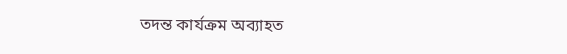তদন্ত কার্যক্রম অব্যাহত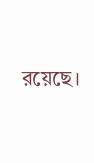রয়েছে।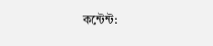কন্টেন্ট: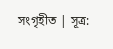সংগৃহীত | সূত্র: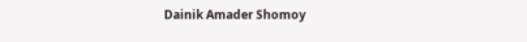Dainik Amader Shomoy